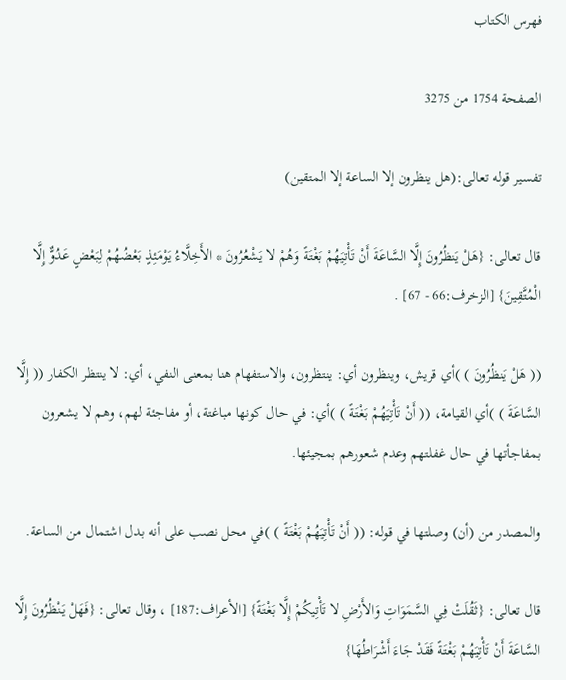فهرس الكتاب

الصفحة 1754 من 3275

تفسير قوله تعالى:(هل ينظرون إلا الساعة إلا المتقين)

قال تعالى: {هَلْ يَنظُرُونَ إِلَّا السَّاعَةَ أَنْ تَأْتِيَهُمْ بَغْتَةً وَهُمْ لا يَشْعُرُونَ * الأَخِلَّاءُ يَوْمَئِذٍ بَعْضُهُمْ لِبَعْضٍ عَدُوٌّ إِلَّا الْمُتَّقِينَ} [الزخرف:66 - 67] .

(( هَلْ يَنظُرُونَ ) )أي قريش، وينظرون أي: ينتظرون، والاستفهام هنا بمعنى النفي، أي: لا ينتظر الكفار (( إِلَّا السَّاعَةَ ) )أي القيامة، (( أَنْ تَأْتِيَهُمْ بَغْتَةً ) )أي: في حال كونها مباغتة، أو مفاجئة لهم، وهم لا يشعرون بمفاجأتها في حال غفلتهم وعدم شعورهم بمجيئها.

والمصدر من (أن) وصلتها في قوله: (( أَنْ تَأْتِيَهُمْ بَغْتَةً ) )في محل نصب على أنه بدل اشتمال من الساعة.

قال تعالى: {ثَقُلَتْ فِي السَّمَوَاتِ وَالأَرْضِ لا تَأْتِيكُمْ إِلَّا بَغْتَةً} [الأعراف:187] ، وقال تعالى: {فَهَلْ يَنْظُرُونَ إِلَّا السَّاعَةَ أَنْ تَأْتِيَهُمْ بَغْتَةً فَقَدْ جَاءَ أَشْرَاطُهَا}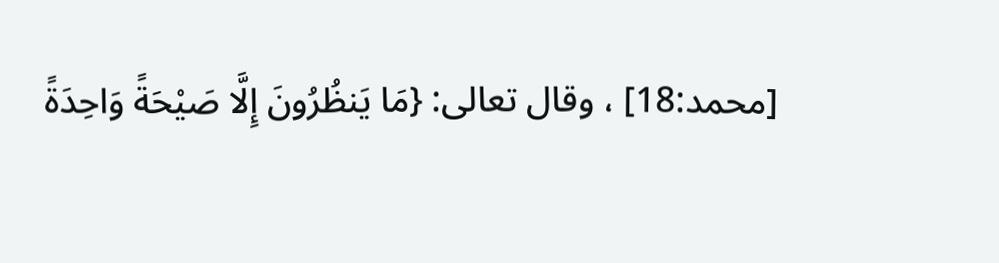[محمد:18] ، وقال تعالى: {مَا يَنظُرُونَ إِلَّا صَيْحَةً وَاحِدَةً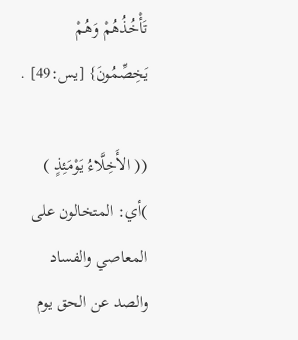تَأْخُذُهُمْ وَهُمْ يَخِصِّمُونَ} [يس:49] .

(( الأَخِلَّاءُ يَوْمَئِذٍ ) )أي: المتخالون على المعاصي والفساد والصد عن الحق يوم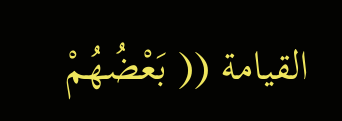القيامة (( بَعْضُهُمْ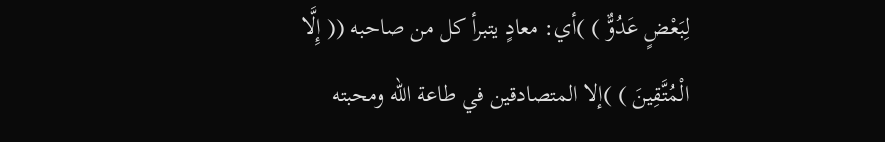لِبَعْضٍ عَدُوٌّ ) )أي: معادٍ يتبرأ كل من صاحبه (( إِلَّا الْمُتَّقِينَ ) )إلا المتصادقين في طاعة الله ومحبته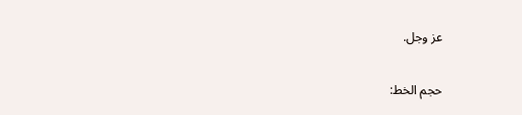عز وجل.

حجم الخط: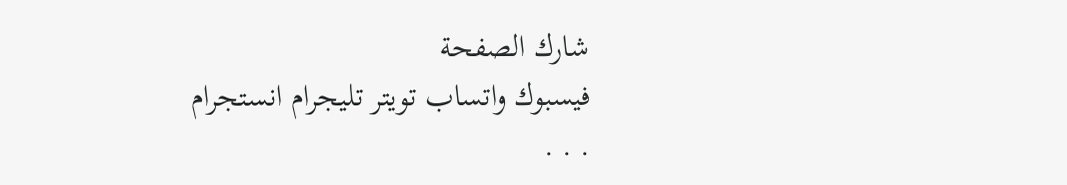شارك الصفحة
فيسبوك واتساب تويتر تليجرام انستجرام
. . .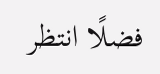فضلًا انتظر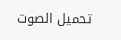تحميل الصوت